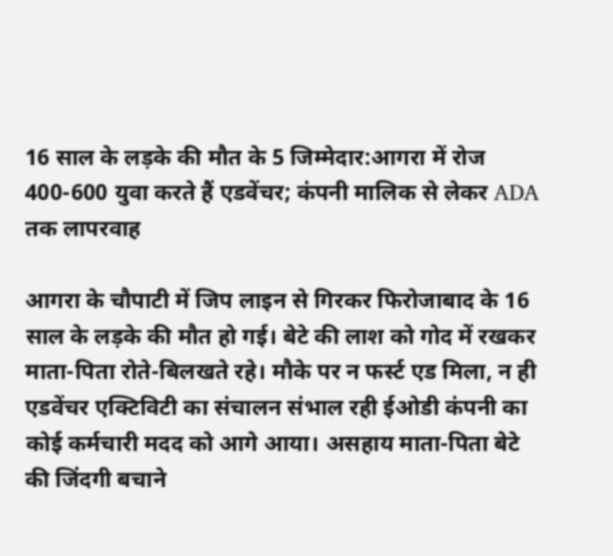16 साल के लड़के की मौत के 5 जिम्मेदार:आगरा में रोज 400-600 युवा करते हैं एडवेंचर; कंपनी मालिक से लेकर ADA तक लापरवाह

आगरा के चौपाटी में जिप लाइन से गिरकर फिरोजाबाद के 16 साल के लड़के की मौत हो गई। बेटे की लाश को गोद में रखकर माता-पिता रोते-बिलखते रहे। मौके पर न फर्स्ट एड मिला, न ही एडवेंचर एक्टिविटी का संचालन संभाल रही ईओडी कंपनी का कोई कर्मचारी मदद को आगे आया। असहाय माता-पिता बेटे की जिंदगी बचाने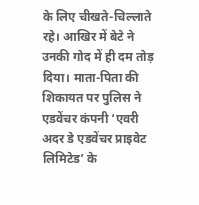के लिए चीखते-चिल्लाते रहे। आखिर में बेटे ने उनकी गोद में ही दम तोड़ दिया। माता-पिता की शिकायत पर पुलिस ने एडवेंचर कंपनी ‘एवरी अदर डे एडवेंचर प्राइवेट लिमिटेड’ के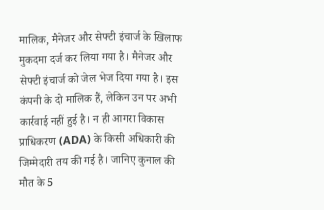मालिक, मैनेजर और सेफ्टी इंचार्ज के खिलाफ मुकदमा दर्ज कर लिया गया है। मैनेजर और सेफ्टी इंचार्ज को जेल भेज दिया गया है। इस कंपनी के दो मालिक हैं, लेकिन उन पर अभी कार्रवाई नहीं हुई है। न ही आगरा विकास प्राधिकरण (ADA) के किसी अधिकारी की जिम्मेदारी तय की गई है। जानिए कुनाल की मौत के 5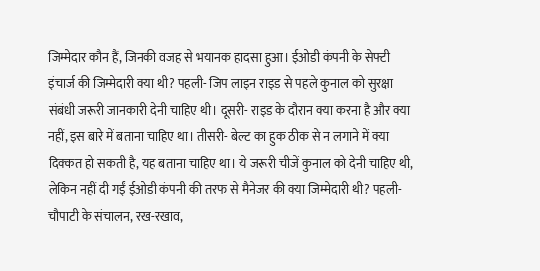जिम्मेदार कौन हैं, जिनकी वजह से भयानक हादसा हुआ। ईओडी कंपनी के सेफ्टी इंचार्ज की जिम्मेदारी क्या थी? पहली- जिप लाइन राइड से पहले कुनाल को सुरक्षा संबंधी जरूरी जानकारी देनी चाहिए थी। दूसरी- राइड के दौरान क्या करना है और क्या नहीं, इस बारे में बताना चाहिए था। तीसरी- बेल्ट का हुक ठीक से न लगाने में क्या दिक्कत हो सकती है, यह बताना चाहिए था। ये जरूरी चीजें कुनाल को देनी चाहिए थी, लेकिन नहीं दी गईं ईओडी कंपनी की तरफ से मैनेजर की क्या जिम्मेदारी थी? पहली- चौपाटी के संचालन, रख-रखाव,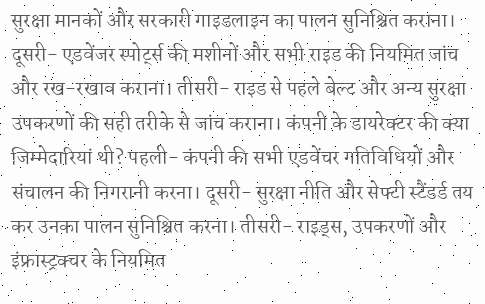सुरक्षा मानकों और सरकारी गाइडलाइन का पालन सुनिश्चित कराना। दूसरी- एडवेंजर स्पोर्ट्स की मशीनों और सभी राइड की नियमित जांच और रख-रखाव कराना। तीसरी- राइड से पहले बेल्ट और अन्य सुरक्षा उपकरणों की सही तरीके से जांच कराना। कंपनी के डायरेक्टर की क्या जिम्मेदारियां थी? पहली- कंपनी की सभी एडवेंचर गतिविधियों और संचालन की निगरानी करना। दूसरी- सुरक्षा नीति और सेफ्टी स्टैंडर्ड तय कर उनका पालन सुनिश्चित करना। तीसरी- राइड्स, उपकरणों और इंफ्रास्ट्रक्चर के नियमित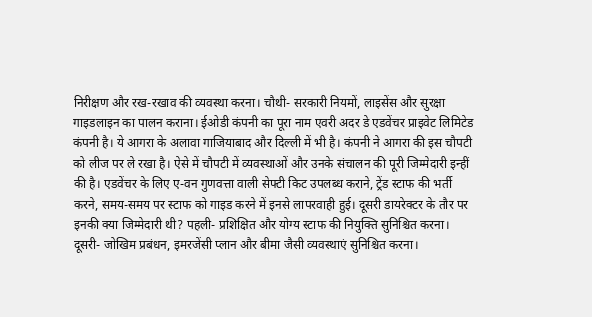निरीक्षण और रख-रखाव की व्यवस्था करना। चौथी- सरकारी नियमों, लाइसेंस और सुरक्षा गाइडलाइन का पालन कराना। ईओडी कंपनी का पूरा नाम एवरी अदर डे एडवेंचर प्राइवेट लिमिटेड कंपनी है। ये आगरा के अलावा गाजियाबाद और दिल्ली में भी है। कंपनी ने आगरा की इस चौपटी को लीज पर ले रखा है। ऐसे में चौपटी में व्यवस्थाओं और उनके संचालन की पूरी जिम्मेदारी इन्हीं की है। एडवेंचर के लिए ए-वन गुणवत्ता वाली सेफ्टी किट उपलब्ध कराने, ट्रेंड स्टाफ की भर्ती करने, समय-समय पर स्टाफ को गाइड करने में इनसे लापरवाही हुई। दूसरी डायरेक्टर के तौर पर इनकी क्या जिम्मेदारी थी? पहली- प्रशिक्षित और योग्य स्टाफ की नियुक्ति सुनिश्चित करना। दूसरी- जोखिम प्रबंधन, इमरजेंसी प्लान और बीमा जैसी व्यवस्थाएं सुनिश्चित करना।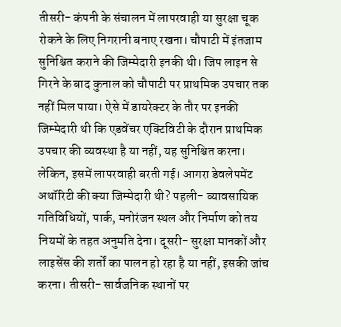तीसरी- कंपनी के संचालन में लापरवाही या सुरक्षा चूक रोकने के लिए निगरानी बनाए रखना। चौपाटी में इंतजाम सुनिश्चित कराने की जिम्मेदारी इनकी थी। जिप लाइन से गिरने के बाद कुनाल को चौपाटी पर प्राथमिक उपचार तक नहीं मिल पाया। ऐसे में डायरेक्टर के तौर पर इनकी जिम्मेदारी थी कि एडवेंचर एक्टिविटी के दौरान प्राथमिक उपचार की व्यवस्था है या नहीं, यह सुनिश्चित करना। लेकिन, इसमें लापरवाही बरती गई। आगरा डेवलेपमेंट अथॉरिटी की क्या जिम्मेदारी थी? पहली- व्यावसायिक गतिविधियों, पार्क, मनोरंजन स्थल और निर्माण को तय नियमों के तहत अनुमति देना। दूसरी- सुरक्षा मानकों और लाइसेंस की शर्तों का पालन हो रहा है या नहीं, इसकी जांच करना। तीसरी- सार्वजनिक स्थानों पर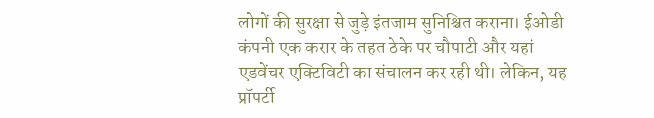लोगों की सुरक्षा से जुड़े इंतजाम सुनिश्चित कराना। ईओडी कंपनी एक करार के तहत ठेके पर चौपाटी और यहां एडवेंचर एक्टिविटी का संचालन कर रही थी। लेकिन, यह प्रॉपर्टी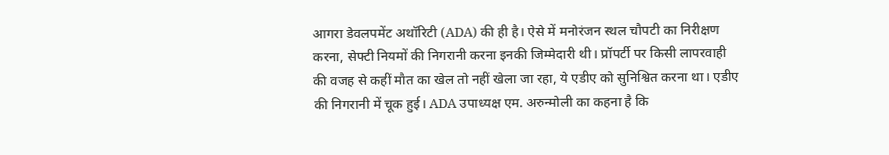आगरा डेवलपमेंट अथॉरिटी (ADA) की ही है। ऐसे में मनोरंजन स्थल चौपटी का निरीक्षण करना, सेफ्टी नियमों की निगरानी करना इनकी जिम्मेदारी थी। प्रॉपर्टी पर किसी लापरवाही की वजह से कहीं मौत का खेल तो नहीं खेला जा रहा, ये एडीए को सुनिश्वित करना था। एडीए की निगरानी में चूक हुई। ADA उपाध्यक्ष एम. अरुन्मोली का कहना है कि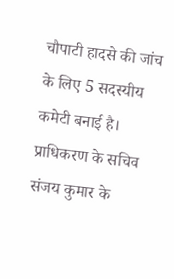चौपाटी हादसे की जांच के लिए 5 सदस्यीय कमेटी बनाई है। प्राधिकरण के सचिव संजय कुमार के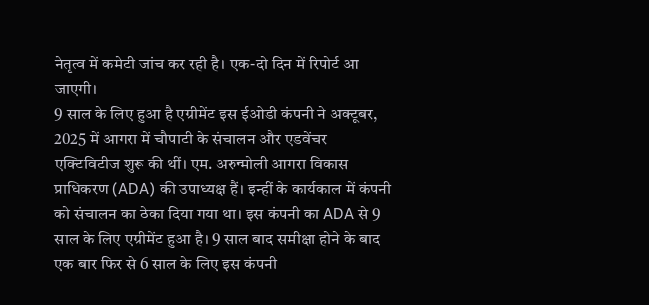नेतृत्व में कमेटी जांच कर रही है। एक-दो दिन में रिपोर्ट आ जाएगी।
9 साल के लिए हुआ है एग्रीमेंट इस ईओडी कंपनी ने अक्टूबर, 2025 में आगरा में चौपाटी के संचालन और एडवेंचर एक्टिविटीज शुरू की थीं। एम. अरुन्मोली आगरा विकास प्राधिकरण (ADA) की उपाध्यक्ष हैं। इन्हीं के कार्यकाल में कंपनी को संचालन का ठेका दिया गया था। इस कंपनी का ADA से 9 साल के लिए एग्रीमेंट हुआ है। 9 साल बाद समीक्षा होने के बाद एक बार फिर से 6 साल के लिए इस कंपनी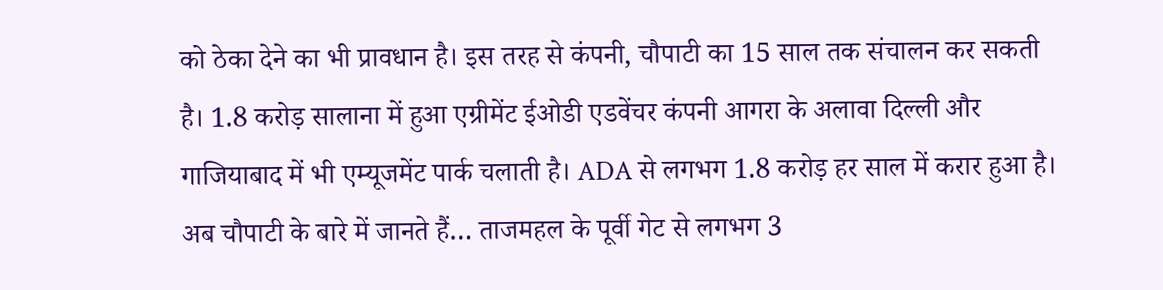को ठेका देने का भी प्रावधान है। इस तरह से कंपनी, चौपाटी का 15 साल तक संचालन कर सकती है। 1.8 करोड़ सालाना में हुआ एग्रीमेंट ईओडी एडवेंचर कंपनी आगरा के अलावा दिल्ली और गाजियाबाद में भी एम्यूजमेंट पार्क चलाती है। ADA से लगभग 1.8 करोड़ हर साल में करार हुआ है। अब चौपाटी के बारे में जानते हैं… ताजमहल के पूर्वी गेट से लगभग 3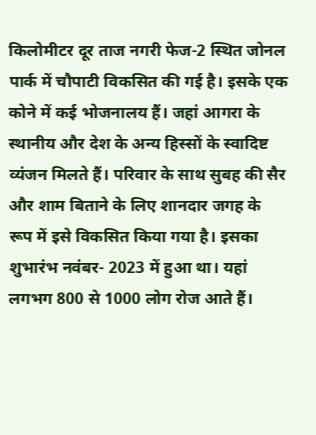किलोमीटर दूर ताज नगरी फेज-2 स्थित जोनल पार्क में चौपाटी विकसित की गई है। इसके एक कोने में कई भोजनालय हैं। जहां आगरा के स्थानीय और देश के अन्य हिस्सों के स्वादिष्ट व्यंजन मिलते हैं। परिवार के साथ सुबह की सैर और शाम बिताने के लिए शानदार जगह के रूप में इसे विकसित किया गया है। इसका शुभारंभ नवंबर- 2023 में हुआ था। यहां लगभग 800 से 1000 लोग रोज आते हैं।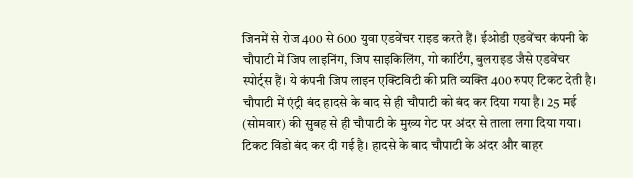जिनमें से रोज 400 से 600 युवा एडवेंचर राइड करते हैं। ईओडी एडवेंचर कंपनी के चौपाटी में जिप लाइनिंग, जिप साइकिलिंग, गो कार्टिंग, बुलराइड जैसे एडवेंचर स्पोर्ट्स हैं। ये कंपनी जिप लाइन एक्टिविटी की प्रति व्यक्ति 400 रुपए टिकट देती है। चौपाटी में एंट्री बंद हादसे के बाद से ही चौपाटी को बंद कर दिया गया है। 25 मई (सोमवार) की सुबह से ही चौपाटी के मुख्य गेट पर अंदर से ताला लगा दिया गया। टिकट विंडो बंद कर दी गई है। हादसे के बाद चौपाटी के अंदर और बाहर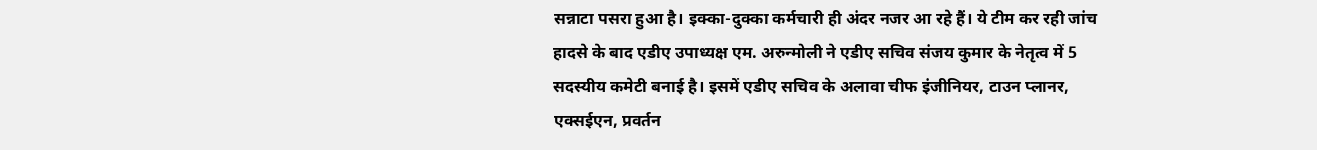सन्नाटा पसरा हुआ है। इक्का-दुक्का कर्मचारी ही अंदर नजर आ रहे हैं। ये टीम कर रही जांच हादसे के बाद एडीए उपाध्यक्ष एम. अरुन्मोली ने एडीए सचिव संजय कुमार के नेतृत्व में 5 सदस्यीय कमेटी बनाई है। इसमें एडीए सचिव के अलावा चीफ इंजीनियर, टाउन प्लानर, एक्सईएन, प्रवर्तन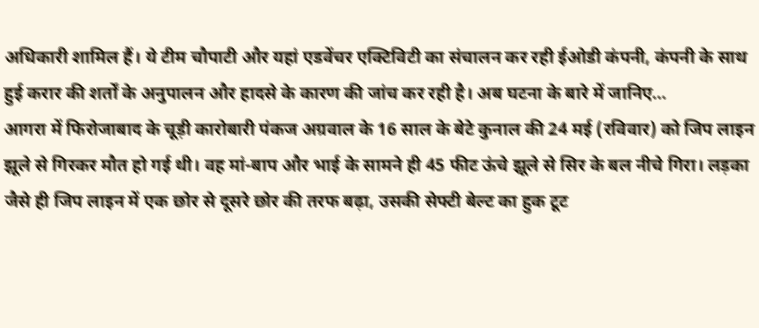अधिकारी शामिल हैं। ये टीम चौपाटी और यहां एडवेंचर एक्टिविटी का संचालन कर रही ईओडी कंपनी, कंपनी के साथ हुई करार की शर्तों के अनुपालन और हादसे के कारण की जांच कर रही है। अब घटना के बारे में जानिए…
आगरा में फिरोजाबाद के चूड़ी कारोबारी पंकज अग्रवाल के 16 साल के बेटे कुनाल की 24 मई (रविवार) को जिप लाइन झूले से गिरकर मौत हो गई थी। वह मां-बाप और भाई के सामने ही 45 फीट ऊंचे झूले से सिर के बल नीचे गिरा। लड़का जैसे ही जिप लाइन में एक छोर से दूसरे छोर की तरफ बढ़ा, उसकी सेफ्टी बेल्ट का हुक टूट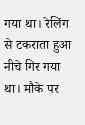गया था। रेलिंग से टकराता हुआ नीचे गिर गया था। मौके पर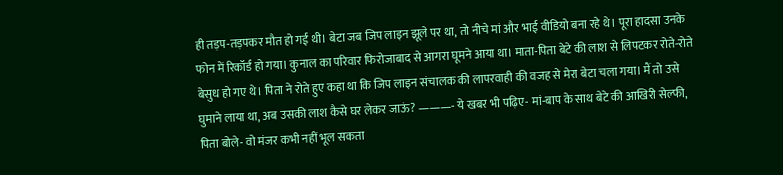ही तड़प-तड़पकर मौत हो गई थी। बेटा जब जिप लाइन झूले पर था, तो नीचे मां और भाई वीडियो बना रहे थे। पूरा हादसा उनके फोन में रिकॉर्ड हो गया। कुनाल का परिवार फिरोजाबाद से आगरा घूमने आया था। माता-पिता बेटे की लाश से लिपटकर रोते-रोते बेसुध हो गए थे। पिता ने रोते हुए कहा था कि जिप लाइन संचालक की लापरवाही की वजह से मेरा बेटा चला गया। मैं तो उसे घुमाने लाया था, अब उसकी लाश कैसे घर लेकर जाऊं? ———- ये खबर भी पढ़िए- मां-बाप के साथ बेटे की आखिरी सेल्फी, पिता बोले- वो मंजर कभी नहीं भूल सकता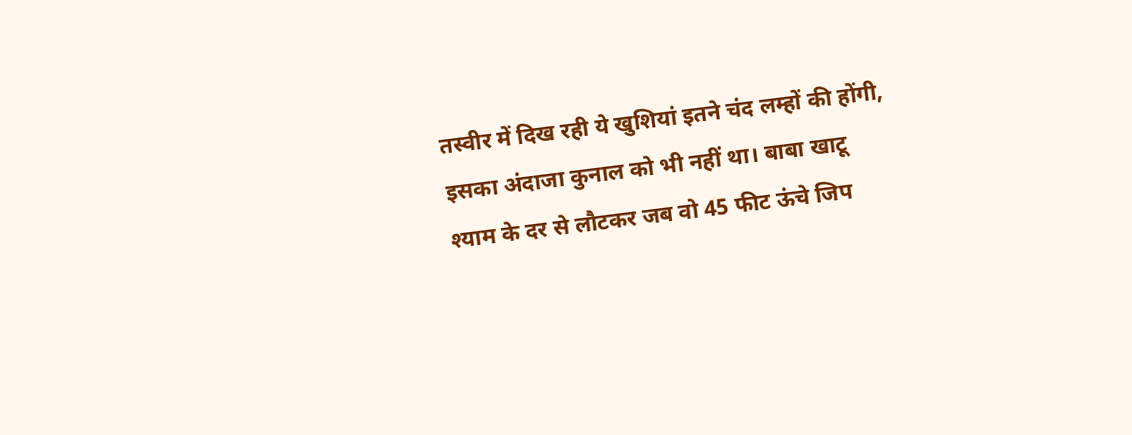तस्वीर में दिख रही ये खुशियां इतने चंद लम्हों की होंगी, इसका अंदाजा कुनाल को भी नहीं था। बाबा खाटू श्याम के दर से लौटकर जब वो 45 फीट ऊंचे जिप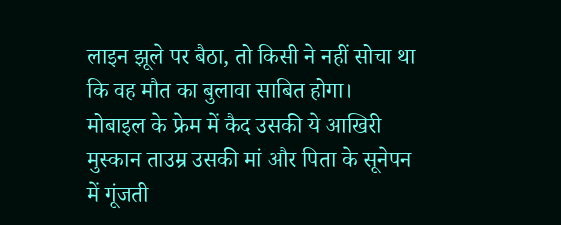लाइन झूले पर बैठा, तो किसी ने नहीं सोचा था कि वह मौत का बुलावा साबित होगा। मोबाइल के फ्रेम में कैद उसकी ये आखिरी मुस्कान ताउम्र उसकी मां और पिता के सूनेपन में गूंजती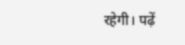रहेगी। पढ़ें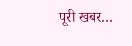पूरी खबर…